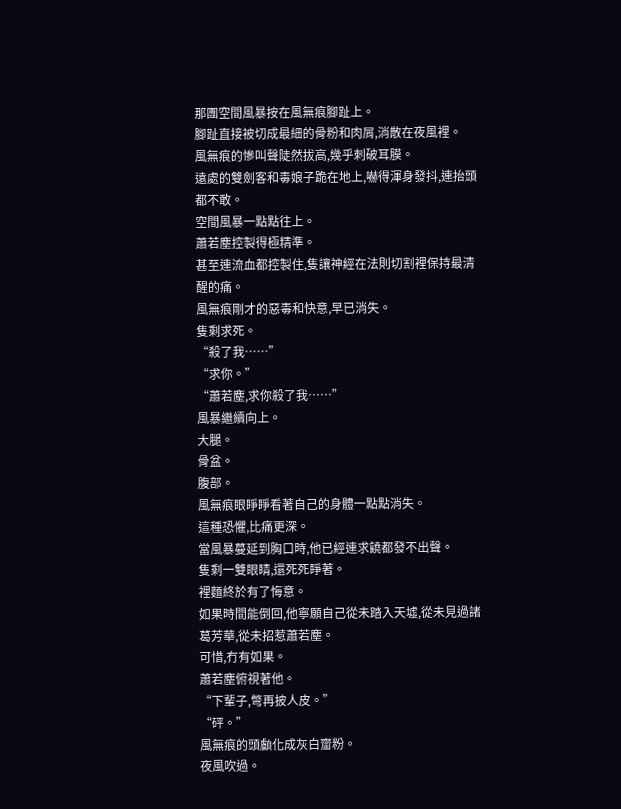那團空間風暴按在風無痕腳趾上。
腳趾直接被切成最細的骨粉和肉屑,消散在夜風裡。
風無痕的慘叫聲陡然拔高,幾乎刺破耳膜。
遠處的雙劍客和毒娘子跪在地上,嚇得渾身發抖,連抬頭都不敢。
空間風暴一點點往上。
蕭若塵控製得極精準。
甚至連流血都控製住,隻讓神經在法則切割裡保持最清醒的痛。
風無痕剛才的惡毒和快意,早已消失。
隻剩求死。
“殺了我……”
“求你。”
“蕭若塵,求你殺了我……”
風暴繼續向上。
大腿。
骨盆。
腹部。
風無痕眼睜睜看著自己的身體一點點消失。
這種恐懼,比痛更深。
當風暴蔓延到胸口時,他已經連求饒都發不出聲。
隻剩一雙眼睛,還死死睜著。
裡麵終於有了悔意。
如果時間能倒回,他寧願自己從未踏入天墟,從未見過諸葛芳華,從未招惹蕭若塵。
可惜,冇有如果。
蕭若塵俯視著他。
“下輩子,彆再披人皮。”
“砰。”
風無痕的頭顱化成灰白齏粉。
夜風吹過。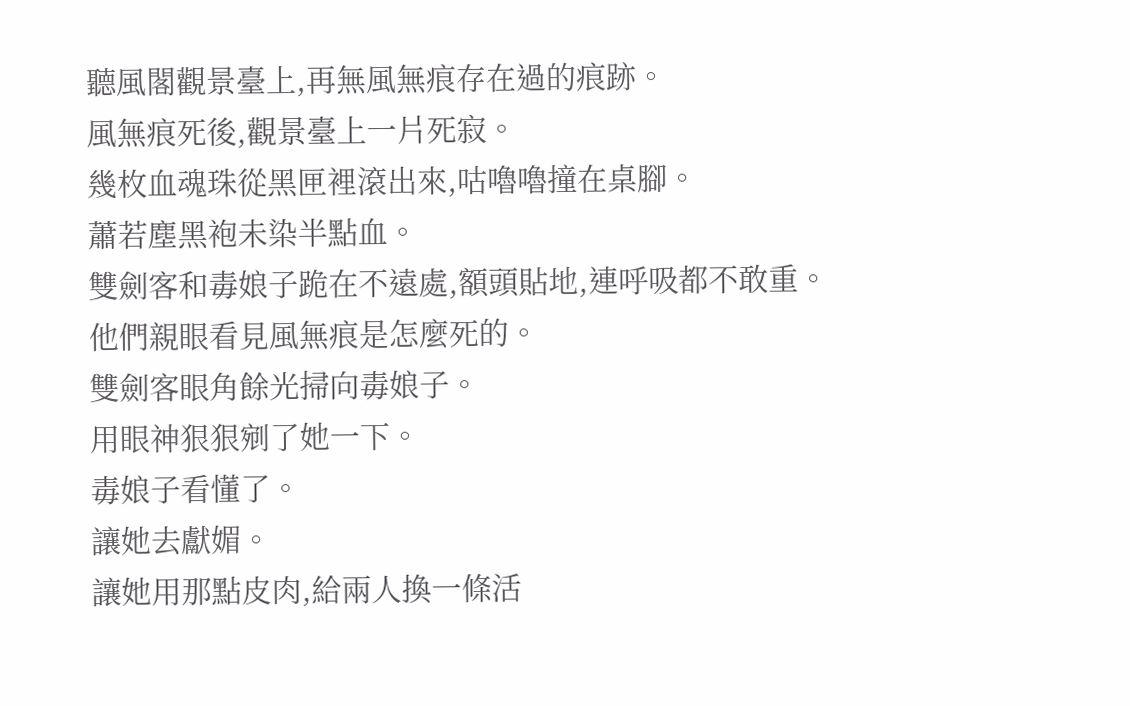聽風閣觀景臺上,再無風無痕存在過的痕跡。
風無痕死後,觀景臺上一片死寂。
幾枚血魂珠從黑匣裡滾出來,咕嚕嚕撞在桌腳。
蕭若塵黑袍未染半點血。
雙劍客和毒娘子跪在不遠處,額頭貼地,連呼吸都不敢重。
他們親眼看見風無痕是怎麼死的。
雙劍客眼角餘光掃向毒娘子。
用眼神狠狠剜了她一下。
毒娘子看懂了。
讓她去獻媚。
讓她用那點皮肉,給兩人換一條活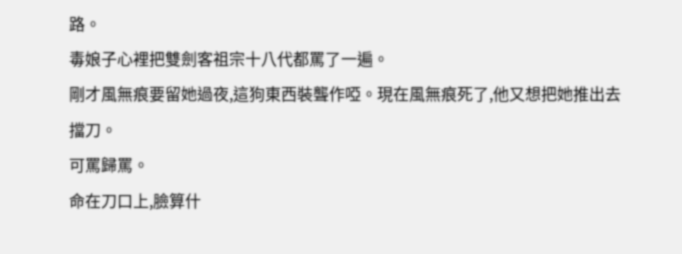路。
毒娘子心裡把雙劍客祖宗十八代都罵了一遍。
剛才風無痕要留她過夜,這狗東西裝聾作啞。現在風無痕死了,他又想把她推出去擋刀。
可罵歸罵。
命在刀口上,臉算什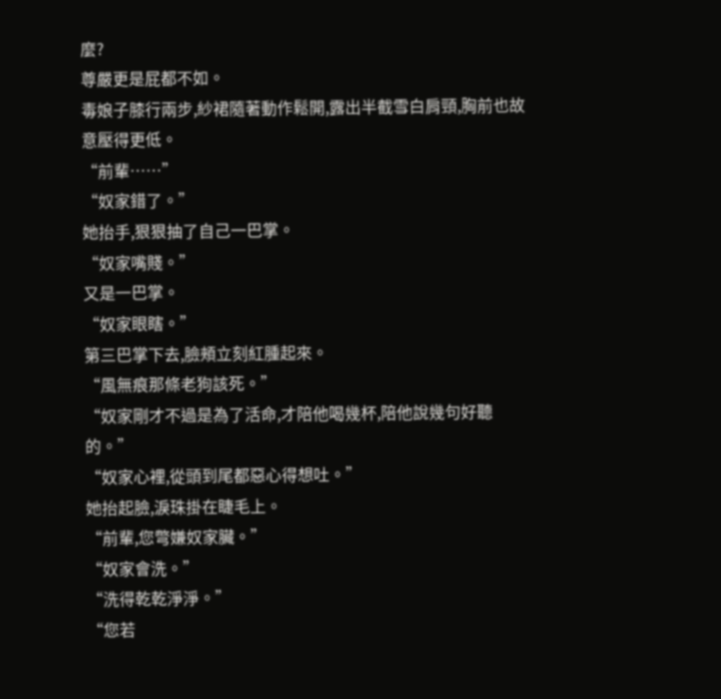麼?
尊嚴更是屁都不如。
毒娘子膝行兩步,紗裙隨著動作鬆開,露出半截雪白肩頸,胸前也故意壓得更低。
“前輩……”
“奴家錯了。”
她抬手,狠狠抽了自己一巴掌。
“奴家嘴賤。”
又是一巴掌。
“奴家眼瞎。”
第三巴掌下去,臉頰立刻紅腫起來。
“風無痕那條老狗該死。”
“奴家剛才不過是為了活命,才陪他喝幾杯,陪他說幾句好聽的。”
“奴家心裡,從頭到尾都惡心得想吐。”
她抬起臉,淚珠掛在睫毛上。
“前輩,您彆嫌奴家臟。”
“奴家會洗。”
“洗得乾乾淨淨。”
“您若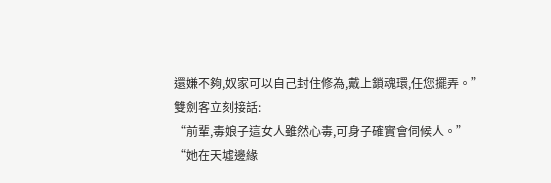還嫌不夠,奴家可以自己封住修為,戴上鎖魂環,任您擺弄。”
雙劍客立刻接話:
“前輩,毒娘子這女人雖然心毒,可身子確實會伺候人。”
“她在天墟邊緣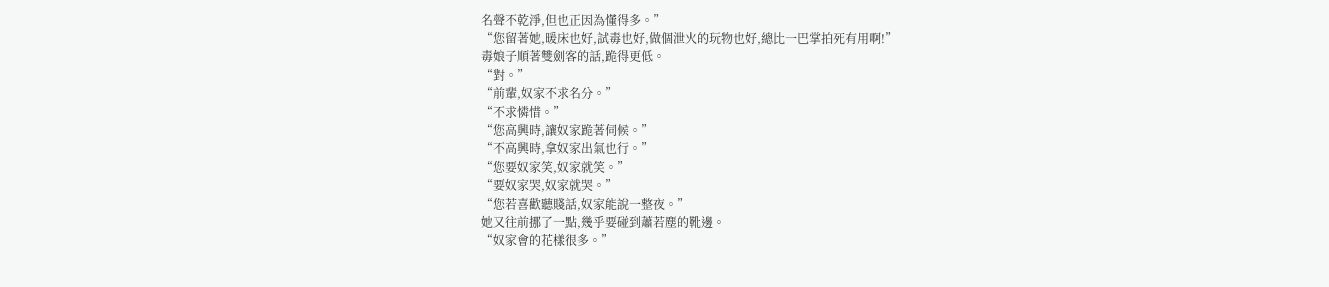名聲不乾淨,但也正因為懂得多。”
“您留著她,暖床也好,試毒也好,做個泄火的玩物也好,總比一巴掌拍死有用啊!”
毒娘子順著雙劍客的話,跪得更低。
“對。”
“前輩,奴家不求名分。”
“不求憐惜。”
“您高興時,讓奴家跪著伺候。”
“不高興時,拿奴家出氣也行。”
“您要奴家笑,奴家就笑。”
“要奴家哭,奴家就哭。”
“您若喜歡聽賤話,奴家能說一整夜。”
她又往前挪了一點,幾乎要碰到蕭若塵的靴邊。
“奴家會的花樣很多。”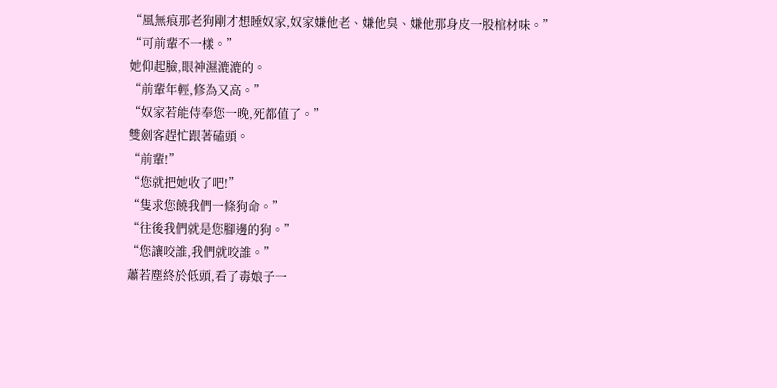“風無痕那老狗剛才想睡奴家,奴家嫌他老、嫌他臭、嫌他那身皮一股棺材味。”
“可前輩不一樣。”
她仰起臉,眼神濕漉漉的。
“前輩年輕,修為又高。”
“奴家若能侍奉您一晚,死都值了。”
雙劍客趕忙跟著磕頭。
“前輩!”
“您就把她收了吧!”
“隻求您饒我們一條狗命。”
“往後我們就是您腳邊的狗。”
“您讓咬誰,我們就咬誰。”
蕭若塵終於低頭,看了毒娘子一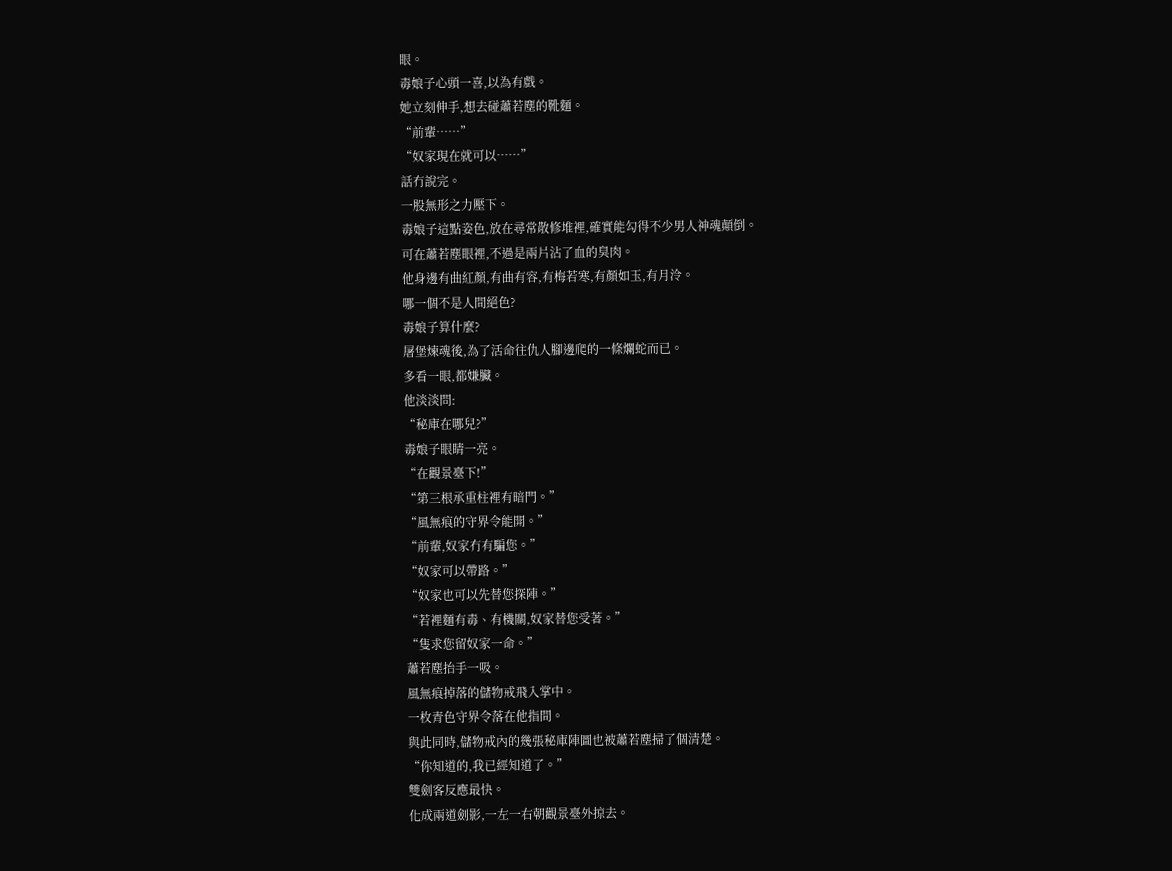眼。
毒娘子心頭一喜,以為有戲。
她立刻伸手,想去碰蕭若塵的靴麵。
“前輩……”
“奴家現在就可以……”
話冇說完。
一股無形之力壓下。
毒娘子這點姿色,放在尋常散修堆裡,確實能勾得不少男人神魂顛倒。
可在蕭若塵眼裡,不過是兩片沾了血的臭肉。
他身邊有曲紅顏,有曲有容,有梅若寒,有顏如玉,有月泠。
哪一個不是人間絕色?
毒娘子算什麼?
屠堡煉魂後,為了活命往仇人腳邊爬的一條爛蛇而已。
多看一眼,都嫌臟。
他淡淡問:
“秘庫在哪兒?”
毒娘子眼睛一亮。
“在觀景臺下!”
“第三根承重柱裡有暗門。”
“風無痕的守界令能開。”
“前輩,奴家冇有騙您。”
“奴家可以帶路。”
“奴家也可以先替您探陣。”
“若裡麵有毒、有機關,奴家替您受著。”
“隻求您留奴家一命。”
蕭若塵抬手一吸。
風無痕掉落的儲物戒飛入掌中。
一枚青色守界令落在他指間。
與此同時,儲物戒內的幾張秘庫陣圖也被蕭若塵掃了個清楚。
“你知道的,我已經知道了。”
雙劍客反應最快。
化成兩道劍影,一左一右朝觀景臺外掠去。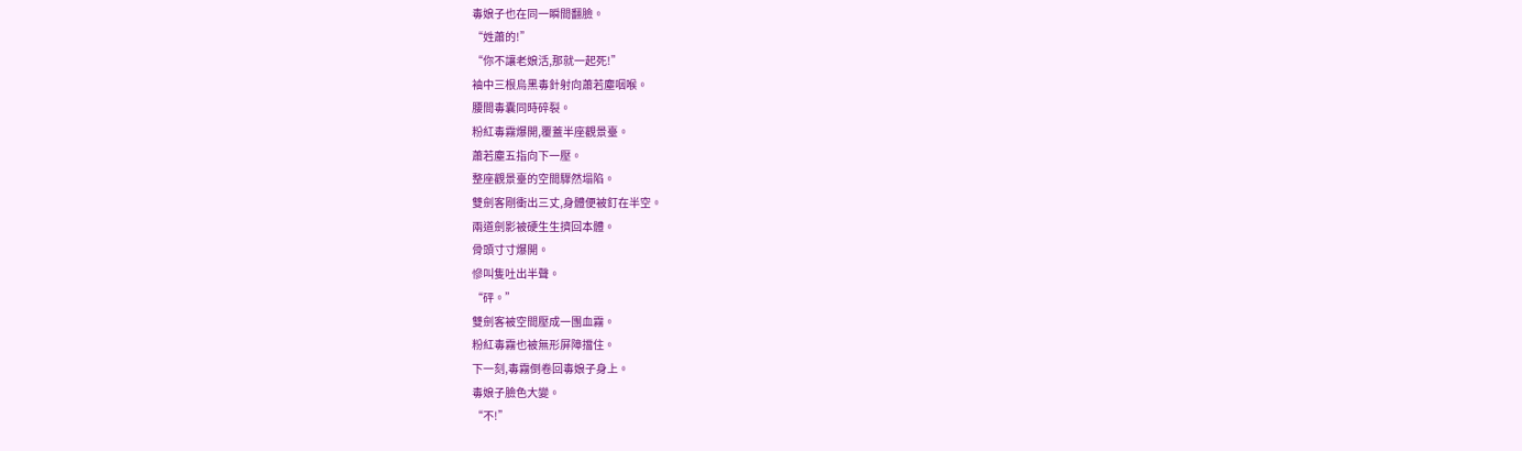毒娘子也在同一瞬間翻臉。
“姓蕭的!”
“你不讓老娘活,那就一起死!”
袖中三根烏黑毒針射向蕭若塵咽喉。
腰間毒囊同時碎裂。
粉紅毒霧爆開,覆蓋半座觀景臺。
蕭若塵五指向下一壓。
整座觀景臺的空間驟然塌陷。
雙劍客剛衝出三丈,身體便被釘在半空。
兩道劍影被硬生生擠回本體。
骨頭寸寸爆開。
慘叫隻吐出半聲。
“砰。”
雙劍客被空間壓成一團血霧。
粉紅毒霧也被無形屏障擋住。
下一刻,毒霧倒卷回毒娘子身上。
毒娘子臉色大變。
“不!”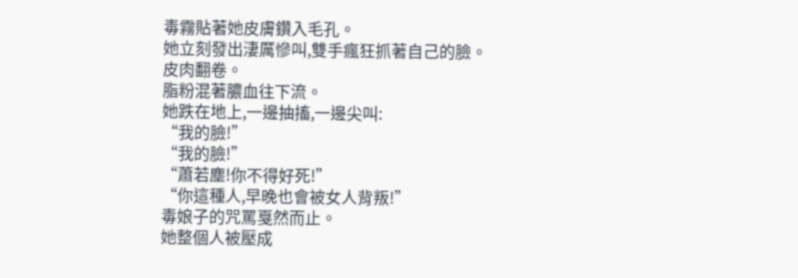毒霧貼著她皮膚鑽入毛孔。
她立刻發出淒厲慘叫,雙手瘋狂抓著自己的臉。
皮肉翻卷。
脂粉混著膿血往下流。
她跌在地上,一邊抽搐,一邊尖叫:
“我的臉!”
“我的臉!”
“蕭若塵!你不得好死!”
“你這種人,早晚也會被女人背叛!”
毒娘子的咒罵戛然而止。
她整個人被壓成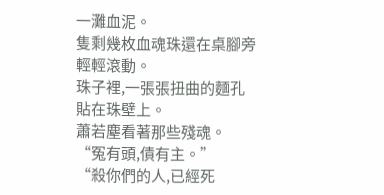一灘血泥。
隻剩幾枚血魂珠還在桌腳旁輕輕滾動。
珠子裡,一張張扭曲的麵孔貼在珠壁上。
蕭若塵看著那些殘魂。
“冤有頭,債有主。”
“殺你們的人,已經死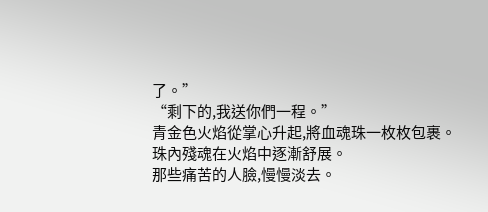了。”
“剩下的,我送你們一程。”
青金色火焰從掌心升起,將血魂珠一枚枚包裹。
珠內殘魂在火焰中逐漸舒展。
那些痛苦的人臉,慢慢淡去。